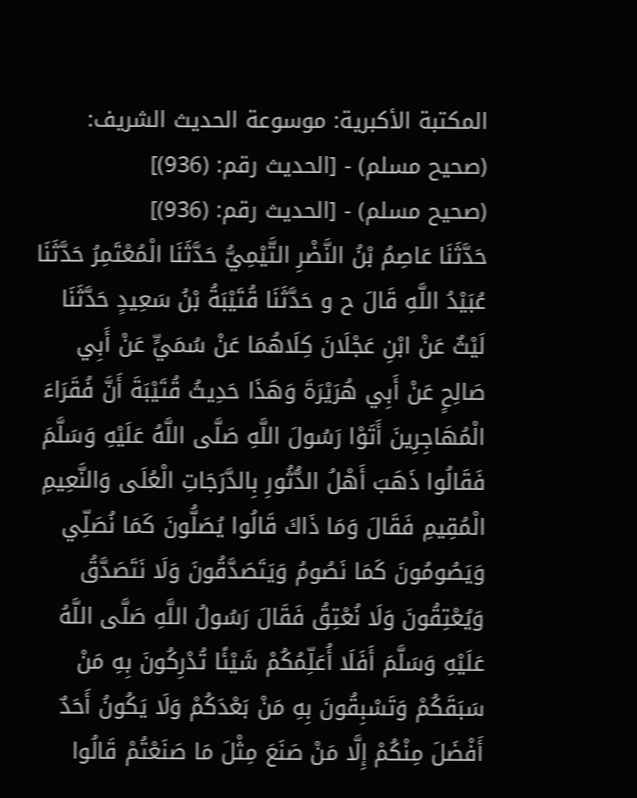المكتبة الأكبرية: موسوعة الحديث الشريف: (صحيح مسلم) - [الحديث رقم: (936)]
(صحيح مسلم) - [الحديث رقم: (936)]
حَدَّثَنَا عَاصِمُ بْنُ النَّضْرِ التَّيْمِيُّ حَدَّثَنَا الْمُعْتَمِرُ حَدَّثَنَا عُبَيْدُ اللَّهِ قَالَ ح و حَدَّثَنَا قُتَيْبَةُ بْنُ سَعِيدٍ حَدَّثَنَا لَيْثٌ عَنْ ابْنِ عَجْلَانَ كِلَاهُمَا عَنْ سُمَيٍّ عَنْ أَبِي صَالِحٍ عَنْ أَبِي هُرَيْرَةَ وَهَذَا حَدِيثُ قُتَيْبَةَ أَنَّ فُقَرَاءَ الْمُهَاجِرِينَ أَتَوْا رَسُولَ اللَّهِ صَلَّى اللَّهُ عَلَيْهِ وَسَلَّمَ فَقَالُوا ذَهَبَ أَهْلُ الدُّثُورِ بِالدَّرَجَاتِ الْعُلَى وَالنَّعِيمِ الْمُقِيمِ فَقَالَ وَمَا ذَاكَ قَالُوا يُصَلُّونَ كَمَا نُصَلِّي وَيَصُومُونَ كَمَا نَصُومُ وَيَتَصَدَّقُونَ وَلَا نَتَصَدَّقُ وَيُعْتِقُونَ وَلَا نُعْتِقُ فَقَالَ رَسُولُ اللَّهِ صَلَّى اللَّهُ عَلَيْهِ وَسَلَّمَ أَفَلَا أُعَلِّمُكُمْ شَيْئًا تُدْرِكُونَ بِهِ مَنْ سَبَقَكُمْ وَتَسْبِقُونَ بِهِ مَنْ بَعْدَكُمْ وَلَا يَكُونُ أَحَدٌ أَفْضَلَ مِنْكُمْ إِلَّا مَنْ صَنَعَ مِثْلَ مَا صَنَعْتُمْ قَالُوا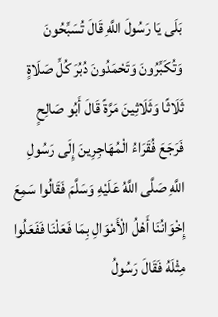بَلَى يَا رَسُولَ اللَّهِ قَالَ تُسَبِّحُونَ وَتُكَبِّرُونَ وَتَحْمَدُونَ دُبُرَ كُلِّ صَلَاةٍ ثَلَاثًا وَثَلَاثِينَ مَرَّةً قَالَ أَبُو صَالِحٍ فَرَجَعَ فُقَرَاءُ الْمُهَاجِرِينَ إِلَى رَسُولِ اللَّهِ صَلَّى اللَّهُ عَلَيْهِ وَسَلَّمَ فَقَالُوا سَمِعَ إِخْوَانُنَا أَهْلُ الْأَمْوَالِ بِمَا فَعَلْنَا فَفَعَلُوا مِثْلَهُ فَقَالَ رَسُولُ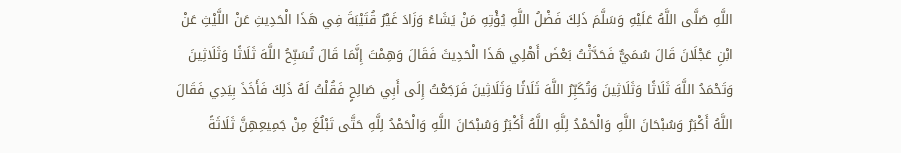اللَّهِ صَلَّى اللَّهُ عَلَيْهِ وَسَلَّمَ ذَلِكَ فَضْلُ اللَّهِ يُؤْتِهِ مَنْ يَشَاءُ وَزَادَ غَيْرُ قُتَيْبَةَ فِي هَذَا الْحَدِيثِ عَنْ اللَّيْثِ عَنْ ابْنِ عَجْلَانَ قَالَ سُمَيٌّ فَحَدَّثْتُ بَعْضَ أَهْلِي هَذَا الْحَدِيثَ فَقَالَ وَهِمْتَ إِنَّمَا قَالَ تُسَبِّحُ اللَّهَ ثَلَاثًا وَثَلَاثِينَ وَتَحْمَدُ اللَّهَ ثَلَاثًا وَثَلَاثِينَ وَتُكَبِّرُ اللَّهَ ثَلَاثًا وَثَلَاثِينَ فَرَجَعْتُ إِلَى أَبِي صَالِحٍ فَقُلْتُ لَهُ ذَلِكَ فَأَخَذَ بِيَدِي فَقَالَ اللَّهُ أَكْبَرُ وَسُبْحَانَ اللَّهِ وَالْحَمْدُ لِلَّهِ اللَّهُ أَكْبَرُ وَسُبْحَانَ اللَّهِ وَالْحَمْدُ لِلَّهِ حَتَّى تَبْلُغَ مِنْ جَمِيعِهِنَّ ثَلَاثَةً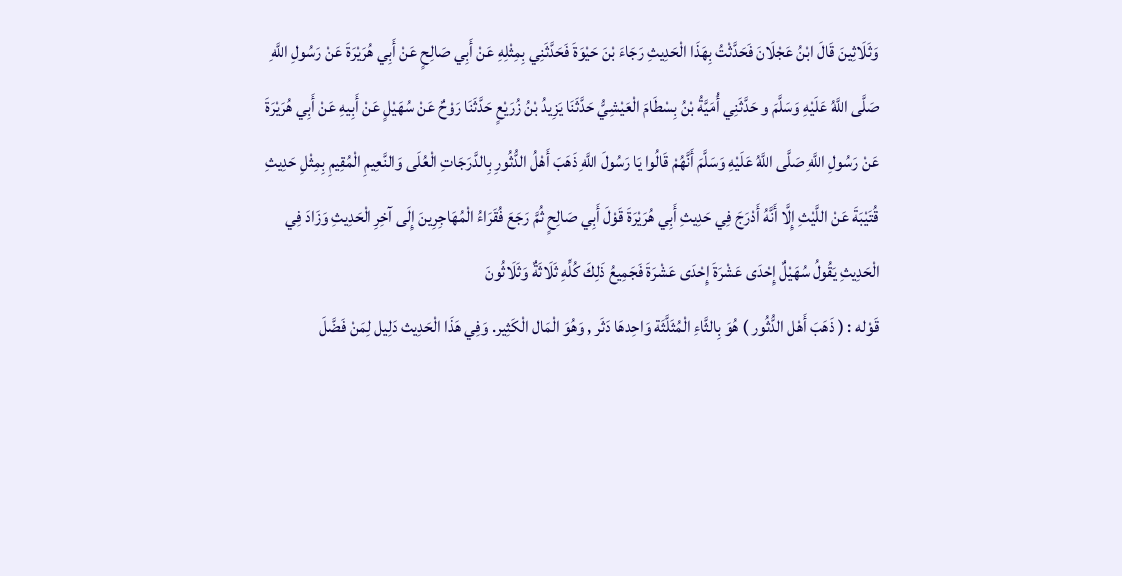وَثَلَاثِينَ قَالَ ابْنُ عَجْلَانَ فَحَدَّثْتُ بِهَذَا الْحَدِيثِ رَجَاءَ بْنَ حَيْوَةَ فَحَدَّثَنِي بِمِثْلِهِ عَنْ أَبِي صَالِحٍ عَنْ أَبِي هُرَيْرَةَ عَنْ رَسُولِ اللَّهِ صَلَّى اللَّهُ عَلَيْهِ وَسَلَّمَ و حَدَّثَنِي أُمَيَّةُ بْنُ بِسْطَامَ الْعَيْشِيُّ حَدَّثَنَا يَزِيدُ بْنُ زُرَيْعٍ حَدَّثَنَا رَوْحٌ عَنْ سُهَيْلٍ عَنْ أَبِيهِ عَنْ أَبِي هُرَيْرَةَ عَنْ رَسُولِ اللَّهِ صَلَّى اللَّهُ عَلَيْهِ وَسَلَّمَ أَنَّهُمْ قَالُوا يَا رَسُولَ اللَّهِ ذَهَبَ أَهْلُ الدُّثُورِ بِالدَّرَجَاتِ الْعُلَى وَالنَّعِيمِ الْمُقِيمِ بِمِثْلِ حَدِيثِ قُتَيْبَةَ عَنْ اللَّيْثِ إِلَّا أَنَّهُ أَدْرَجَ فِي حَدِيثِ أَبِي هُرَيْرَةَ قَوْلَ أَبِي صَالِحٍ ثُمَّ رَجَعَ فُقَرَاءُ الْمُهَاجِرِينَ إِلَى آخِرِ الْحَدِيثِ وَزَادَ فِي الْحَدِيثِ يَقُولُ سُهَيْلٌ إِحْدَى عَشْرَةَ إِحْدَى عَشْرَةَ فَجَمِيعُ ذَلِكَ كُلِّهِ ثَلَاثَةٌ وَثَلَاثُونَ
قَوْله : ( ذَهَبَ أَهْل الدُّثُور ) هُوَ بِالثَّاءِ الْمُثَلَّثَة وَاحِدهَا دَثَر , وَهُوَ الْمَال الْكَثِير. وَفِي هَذَا الْحَدِيث دَلِيل لِمَنْ فَضَّلَ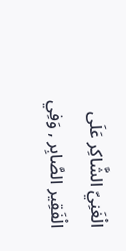الْغَنِيّ الشَّاكِر عَلَى الْفَقِير الصَّابِر , وَفِي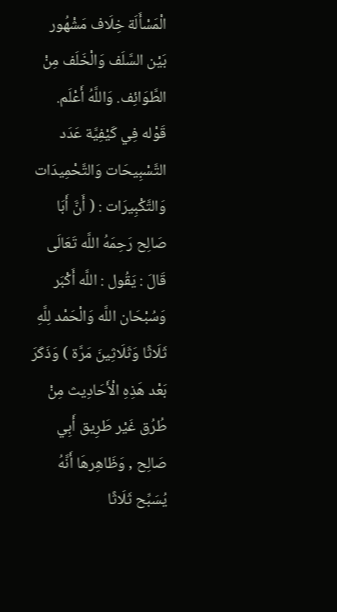الْمَسْأَلَة خِلَاف مَشْهُور بَيْن السَّلَف وَالْخَلَف مِنْ الطَّوَائِف. وَاللَّهُ أَعْلَم. قَوْله فِي كَيْفِيَّة عَدَد التَّسْبِيحَات وَالتَّحْمِيدَات وَالتَّكْبِيرَات : ( أَنَّ أَبَا صَالِح رَحِمَهُ اللَّه تَعَالَى قَالَ : يَقُول : اللَّه أَكْبَر وَسُبْحَان اللَّه وَالْحَمْد لِلَّهِ ثَلَاثًا وَثَلَاثِينَ مَرَّة ) وَذَكَرَ بَعْد هَذِهِ الْأَحَادِيث مِنْ طُرُق غَيْر طَرِيق أَبِي صَالِح , وَظَاهِرهَا أَنَّهُ يُسَبِّح ثَلَاثًا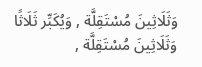وَثَلَاثِينَ مُسْتَقِلَّة , وَيُكَبِّر ثَلَاثًا وَثَلَاثِينَ مُسْتَقِلَّة ,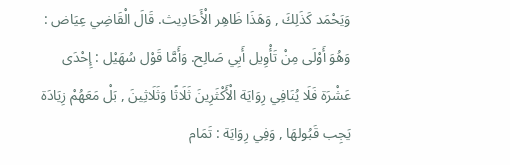وَيَحْمَد كَذَلِكَ , وَهَذَا ظَاهِر الْأَحَادِيث. قَالَ الْقَاضِي عِيَاض : وَهُوَ أَوْلَى مِنْ تَأْوِيل أَبِي صَالِح. وَأَمَّا قَوْل سُهَيْل : إِحْدَى عَشْرَة فَلَا يُنَافِي رِوَايَة الْأَكْثَرِينَ ثَلَاثًا وَثَلَاثِينَ , بَلْ مَعَهُمْ زِيَادَة يَجِب قَبُولهَا , وَفِي رِوَايَة : تَمَام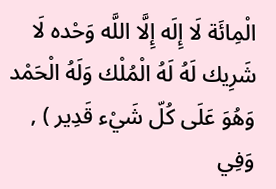الْمِائَة لَا إِلَه إِلَّا اللَّه وَحْده لَا شَرِيك لَهُ لَهُ الْمُلْك وَلَهُ الْحَمْد وَهُوَ عَلَى كُلّ شَيْء قَدِير ) , وَفِي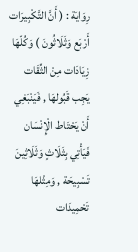رِوَايَة : ( أَنَّ التَّكْبِيرَات أَرْبَع وَثَلَاثُونَ ) وَكُلّهَا زِيَادَات مِنْ الثِّقَات يَجِب قَبُولهَا , فَيَنْبَغِي أَنْ يَحْتَاط الْإِنْسَان فَيَأْتِي بِثَلَاثٍ وَثَلَاثِينَ تَسْبِيحَة , وَمِثْلهَا تَحْمِيدَات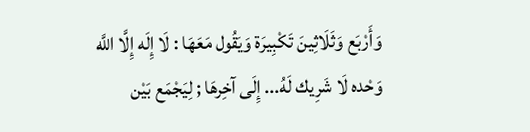وَأَرْبَع وَثَلَاثِينَ تَكْبِيرَة وَيَقُول مَعَهَا : لَا إِلَه إِلَّا اللَّه وَحْده لَا شَرِيك لَهُ... إِلَى آخِرهَا ; لِيَجْمَع بَيْن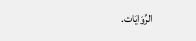الرِّوَايَات.